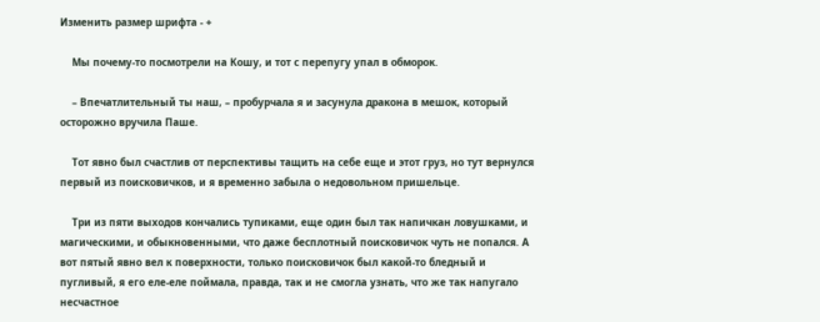Изменить размер шрифта - +

    Мы почему-то посмотрели на Кошу, и тот с перепугу упал в обморок.

    – Впечатлительный ты наш, – пробурчала я и засунула дракона в мешок, который осторожно вручила Паше.

    Тот явно был счастлив от перспективы тащить на себе еще и этот груз, но тут вернулся первый из поисковичков, и я временно забыла о недовольном пришельце.

    Три из пяти выходов кончались тупиками, еще один был так напичкан ловушками, и магическими, и обыкновенными, что даже бесплотный поисковичок чуть не попался. А вот пятый явно вел к поверхности, только поисковичок был какой-то бледный и пугливый, я его еле-еле поймала, правда, так и не смогла узнать, что же так напугало несчастное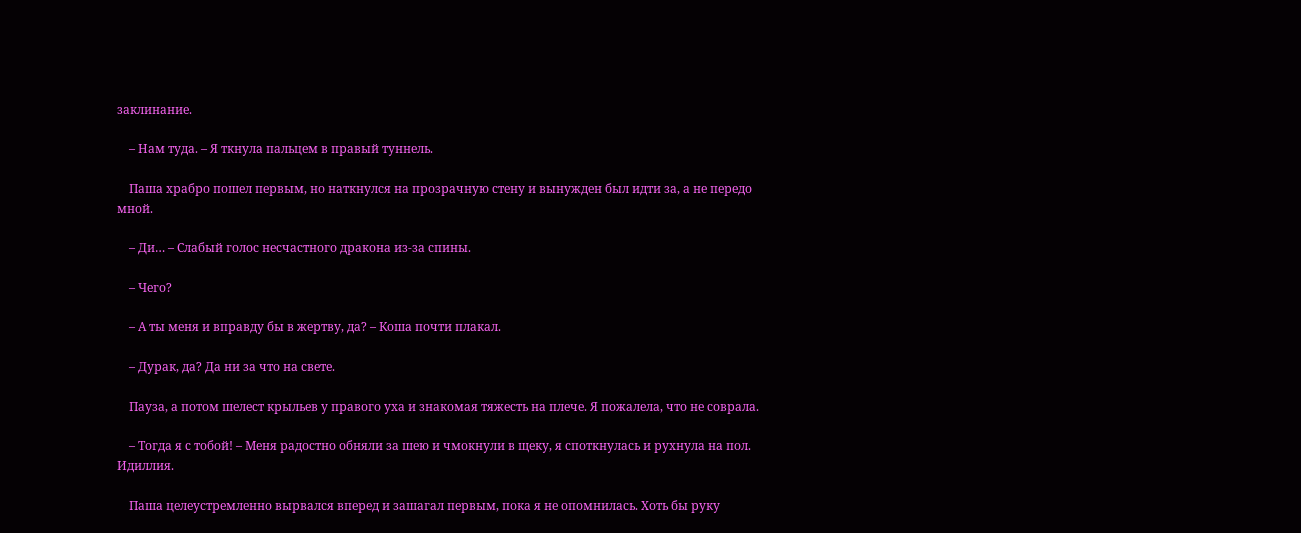заклинание.

    – Нам туда. – Я ткнула пальцем в правый туннель.

    Паша храбро пошел первым, но наткнулся на прозрачную стену и вынужден был идти за, а не передо мной.

    – Ди… – Слабый голос несчастного дракона из-за спины.

    – Чего?

    – А ты меня и вправду бы в жертву, да? – Коша почти плакал.

    – Дурак, да? Да ни за что на свете.

    Пауза, а потом шелест крыльев у правого уха и знакомая тяжесть на плече. Я пожалела, что не соврала.

    – Тогда я с тобой! – Меня радостно обняли за шею и чмокнули в щеку, я споткнулась и рухнула на пол. Идиллия.

    Паша целеустремленно вырвался вперед и зашагал первым, пока я не опомнилась. Хоть бы руку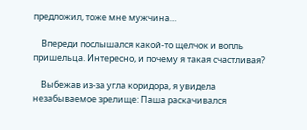предложил, тоже мне мужчина…

    Впереди послышался какой-то щелчок и вопль пришельца. Интересно, и почему я такая счастливая?

    Выбежав из-за угла коридора, я увидела незабываемое зрелище: Паша раскачивался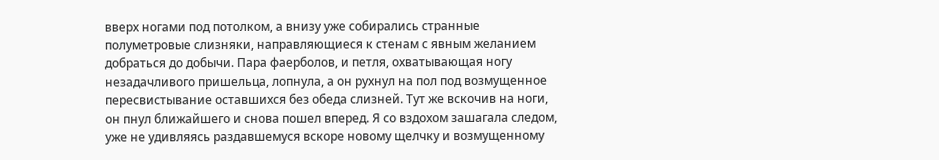вверх ногами под потолком, а внизу уже собирались странные полуметровые слизняки, направляющиеся к стенам с явным желанием добраться до добычи. Пара фаерболов, и петля, охватывающая ногу незадачливого пришельца, лопнула, а он рухнул на пол под возмущенное пересвистывание оставшихся без обеда слизней. Тут же вскочив на ноги, он пнул ближайшего и снова пошел вперед. Я со вздохом зашагала следом, уже не удивляясь раздавшемуся вскоре новому щелчку и возмущенному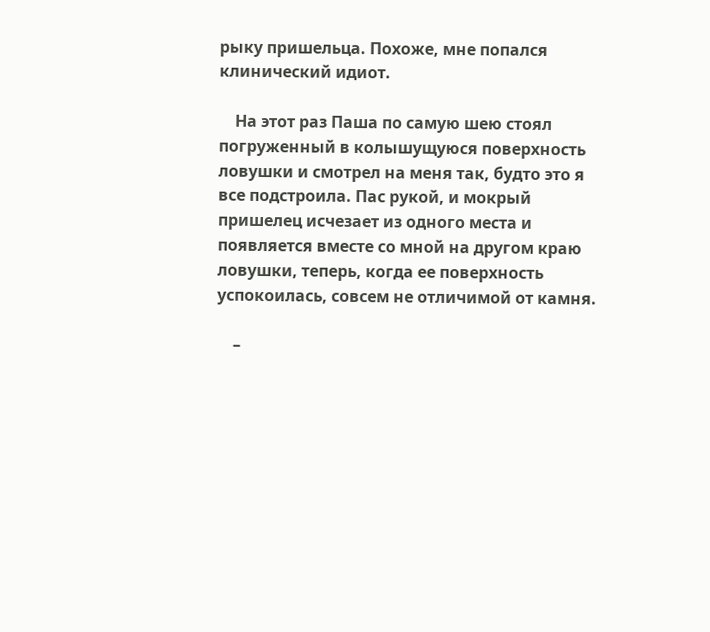рыку пришельца. Похоже, мне попался клинический идиот.

    На этот раз Паша по самую шею стоял погруженный в колышущуюся поверхность ловушки и смотрел на меня так, будто это я все подстроила. Пас рукой, и мокрый пришелец исчезает из одного места и появляется вместе со мной на другом краю ловушки, теперь, когда ее поверхность успокоилась, совсем не отличимой от камня.

    –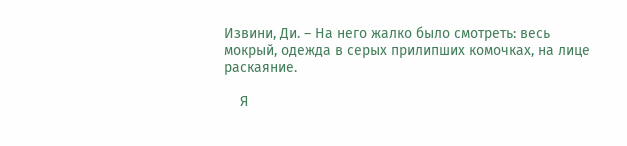Извини, Ди. – На него жалко было смотреть: весь мокрый, одежда в серых прилипших комочках, на лице раскаяние.

    Я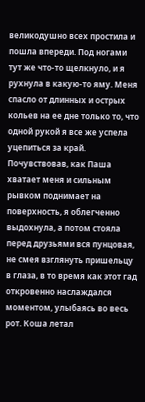великодушно всех простила и пошла впереди. Под ногами тут же что-то щелкнуло, и я рухнула в какую-то яму. Меня спасло от длинных и острых кольев на ее дне только то, что одной рукой я все же успела уцепиться за край. Почувствовав, как Паша хватает меня и сильным рывком поднимает на поверхность, я облегченно выдохнула, а потом стояла перед друзьями вся пунцовая, не смея взглянуть пришельцу в глаза, в то время как этот гад откровенно наслаждался моментом, улыбаясь во весь рот. Коша летал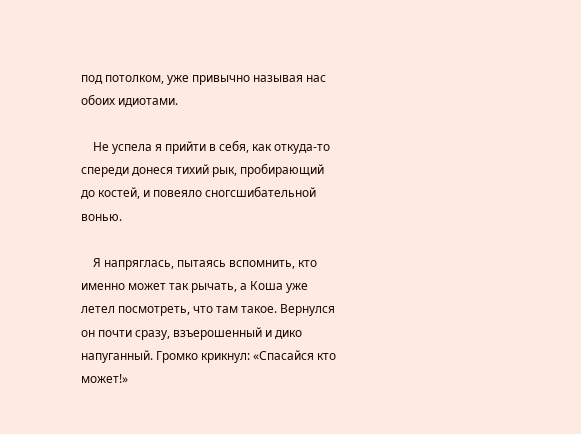под потолком, уже привычно называя нас обоих идиотами.

    Не успела я прийти в себя, как откуда-то спереди донеся тихий рык, пробирающий до костей, и повеяло сногсшибательной вонью.

    Я напряглась, пытаясь вспомнить, кто именно может так рычать, а Коша уже летел посмотреть, что там такое. Вернулся он почти сразу, взъерошенный и дико напуганный. Громко крикнул: «Спасайся кто может!»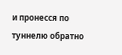и пронесся по туннелю обратно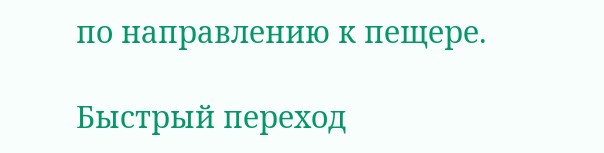по направлению к пещере.

Быстрый переход